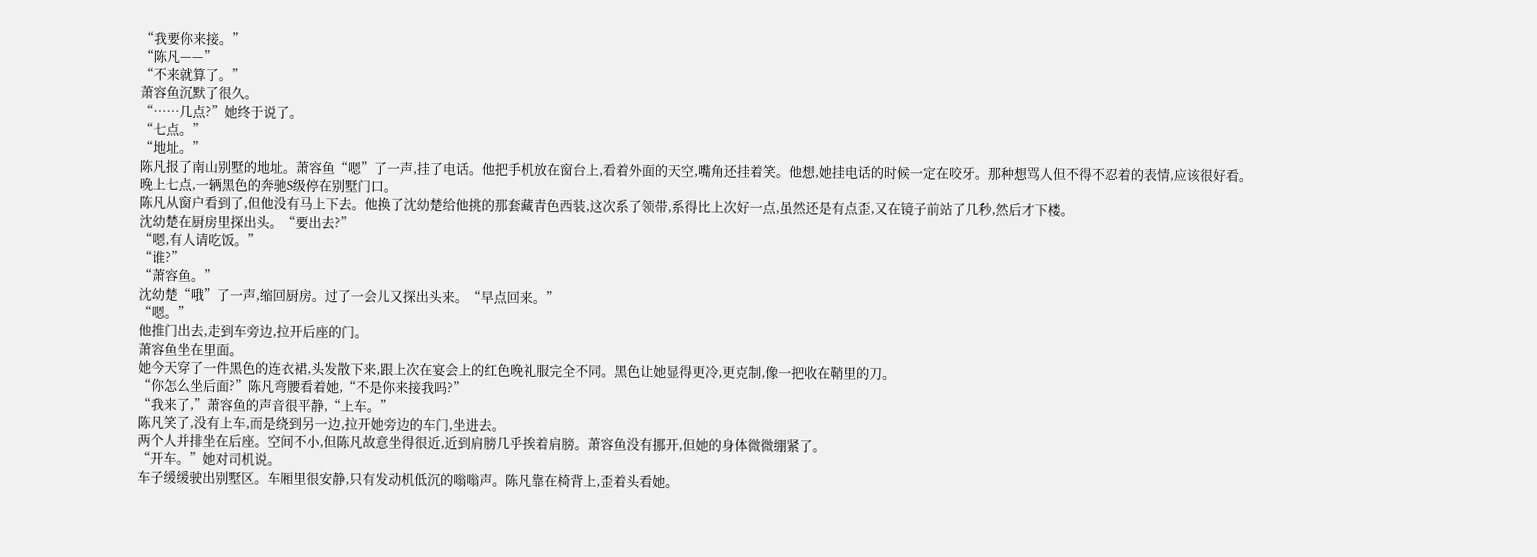“我要你来接。”
“陈凡——”
“不来就算了。”
萧容鱼沉默了很久。
“……几点?”她终于说了。
“七点。”
“地址。”
陈凡报了南山别墅的地址。萧容鱼“嗯”了一声,挂了电话。他把手机放在窗台上,看着外面的天空,嘴角还挂着笑。他想,她挂电话的时候一定在咬牙。那种想骂人但不得不忍着的表情,应该很好看。
晚上七点,一辆黑色的奔驰S级停在别墅门口。
陈凡从窗户看到了,但他没有马上下去。他换了沈幼楚给他挑的那套藏青色西装,这次系了领带,系得比上次好一点,虽然还是有点歪,又在镜子前站了几秒,然后才下楼。
沈幼楚在厨房里探出头。“要出去?”
“嗯,有人请吃饭。”
“谁?”
“萧容鱼。”
沈幼楚“哦”了一声,缩回厨房。过了一会儿又探出头来。“早点回来。”
“嗯。”
他推门出去,走到车旁边,拉开后座的门。
萧容鱼坐在里面。
她今天穿了一件黑色的连衣裙,头发散下来,跟上次在宴会上的红色晚礼服完全不同。黑色让她显得更冷,更克制,像一把收在鞘里的刀。
“你怎么坐后面?”陈凡弯腰看着她,“不是你来接我吗?”
“我来了,”萧容鱼的声音很平静,“上车。”
陈凡笑了,没有上车,而是绕到另一边,拉开她旁边的车门,坐进去。
两个人并排坐在后座。空间不小,但陈凡故意坐得很近,近到肩膀几乎挨着肩膀。萧容鱼没有挪开,但她的身体微微绷紧了。
“开车。”她对司机说。
车子缓缓驶出别墅区。车厢里很安静,只有发动机低沉的嗡嗡声。陈凡靠在椅背上,歪着头看她。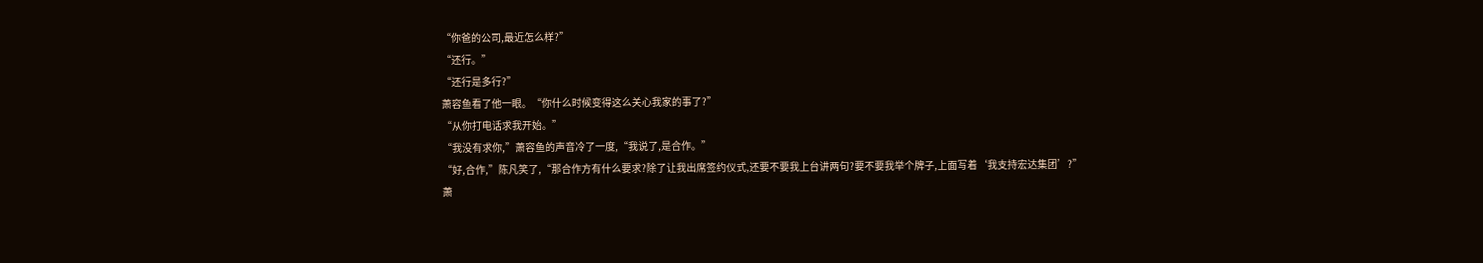“你爸的公司,最近怎么样?”
“还行。”
“还行是多行?”
萧容鱼看了他一眼。“你什么时候变得这么关心我家的事了?”
“从你打电话求我开始。”
“我没有求你,”萧容鱼的声音冷了一度,“我说了,是合作。”
“好,合作,”陈凡笑了,“那合作方有什么要求?除了让我出席签约仪式,还要不要我上台讲两句?要不要我举个牌子,上面写着‘我支持宏达集团’?”
萧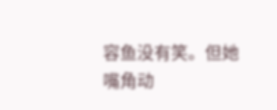容鱼没有笑。但她嘴角动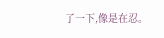了一下,像是在忍。